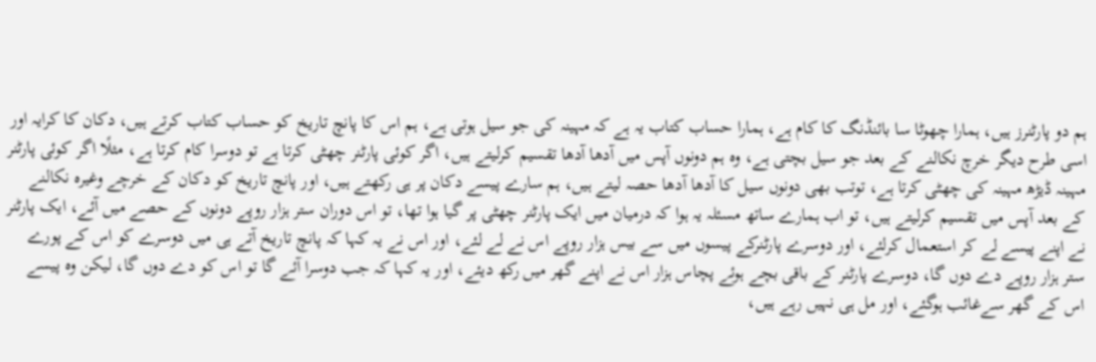ہم دو پارٹنرز ہیں، ہمارا چھوٹا سا بائنڈنگ کا کام ہے، ہمارا حساب کتاب یہ ہے کہ مہینہ کی جو سیل ہوتی ہے، ہم اس کا پانچ تاریخ کو حساب کتاب کرتے ہیں، دکان کا کرایہ اور اسی طرح دیگر خرچ نکالنے کے بعد جو سیل بچتی ہے، وہ ہم دونوں آپس میں آدھا آدھا تقسیم کرلیتے ہیں، اگر کوئی پارٹنر چھٹی کرتا ہے تو دوسرا کام کرتا ہے، مثلًا اگر کوئی پارٹنر مہینہ ڈیڑھ مہینہ کی چھٹی کرتا ہے، توتب بھی دونوں سیل کا آدھا آدھا حصہ لیتے ہیں، ہم سارے پیسے دکان پر ہی رکھتے ہیں، اور پانچ تاریخ کو دکان کے خرچے وغیرہ نکالنے کے بعد آپس میں تقسیم کرلیتے ہیں، تو اب ہمارے ساتھ مسئلہ یہ ہوا کہ درمیان میں ایک پارٹنر چھٹی پر گیا ہوا تھا، تو اس دوران ستر ہزار روپے دونوں کے حصے میں آئے، ایک پارٹنر نے اپنے پیسے لے کر استعمال کرلئے، اور دوسرے پارٹنرکے پیسوں میں سے بیس ہزار روپے اس نے لے لئے، اور اس نے یہ کہا کہ پانچ تاریخ آتے ہی میں دوسرے کو اس کے پورے ستر ہزار روپے دے دوں گا، دوسرے پارٹنر کے باقی بچے ہوئے پچاس ہزار اس نے اپنے گھر میں رکھ دیئے، اور یہ کہا کہ جب دوسرا آئے گا تو اس کو دے دوں گا، لیکن وہ پیسے اس کے گھر سےغائب ہوگئے، اور مل ہی نہیں رہے ہیں،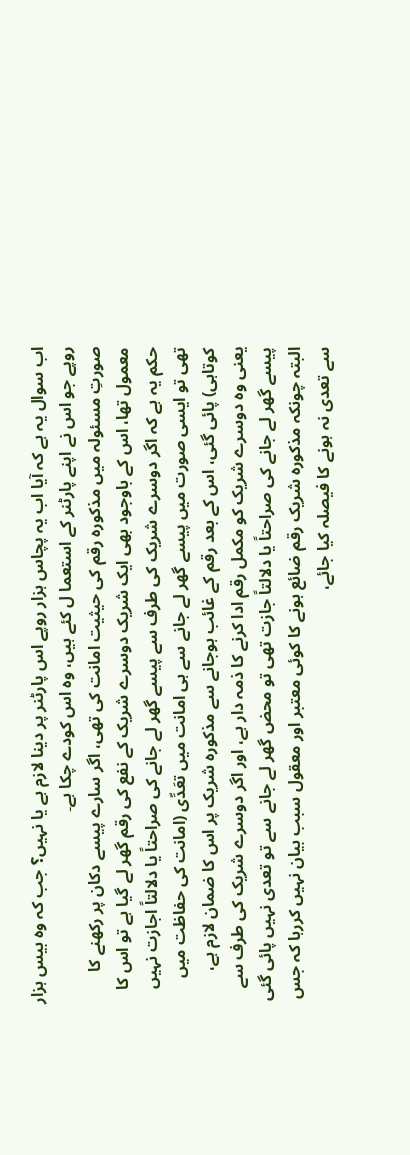اب سوال یہ ہے کہ آیا اب یہ پچاس ہزار روپے اس پارٹنر پر دینا لازم ہے یا نہیں؟ جب کہ وہ بیس ہزار روپے جو اس نے اپنے پارٹنر کے استعما ل کئے ہیں، وہ اس کودے چکا ہے۔
صورتِ مسئولہ میں مذکورہ رقم کی حیثیت امانت کی تھی، اگر سارے پیسے دکان پر رکھنے کا معمول تھا، اس کے باوجود بھی ایک شریک دوسرے شریک کے نفع کی رقم گھر لے گیا ہے تو اس کا حکم یہ ہے کہ اگر دوسرے شریک کی طرف سے پیسے گھر لے جانے کی صراحتاً یا دلالتاً اجازت نہیں تھی تو ایسی صورت میں پیسے گھر لے جانے سے ہی امانت میں تعَدِّی (امانت کی حفاظت میں کوتاہی) پائی گئی، اس کے بعد رقم کے غائب ہوجانے سے مذکورہ شریک پر اس کا ضمان لازم ہے، یعنی وہ دوسرے شریک کو مکمل رقم ادا کرنے کا ذمہ دار ہے، اور اگر دوسرے شریک کی طرف سے پیسے گھر لے جانے کی صراحتاً یا دلالتاً جازت تھی تو محض گھر لے جانے سے تو تعدی نہیں پائی گئی البتہ چونکہ مذکورہ شریک رقم ضائع ہونے کا کوئی معتبر اور معقول سبب بیان نہیں کررہا کہ جس سے تعدی نہ ہونے کا فیصلہ کیا جائے،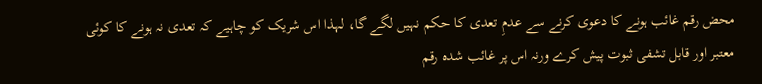محض رقم غائب ہونے کا دعوی کرنے سے عدمِ تعدی کا حکم نہیں لگے گا، لہذا اس شریک کو چاہیے کہ تعدی نہ ہونے کا کوئی معتبر اور قابل تشفی ثبوت پیش کرے ورنہ اس پر غائب شدہ رقم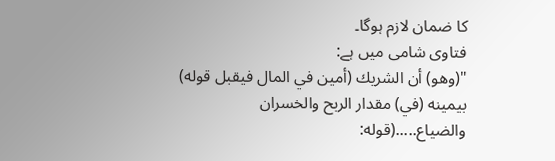کا ضمان لازم ہوگا۔
فتاوی شامی میں ہے:
"(وهو) أن الشريك (أمين في المال فيقبل قوله) بيمينه (في) مقدار الربح والخسران والضياع.....(قوله: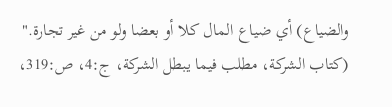والضياع) أي ضياع المال كلا أو بعضا ولو من غير تجارة."
(کتاب الشرکة، مطلب فيما يبطل الشركة، ج:4، ص:319،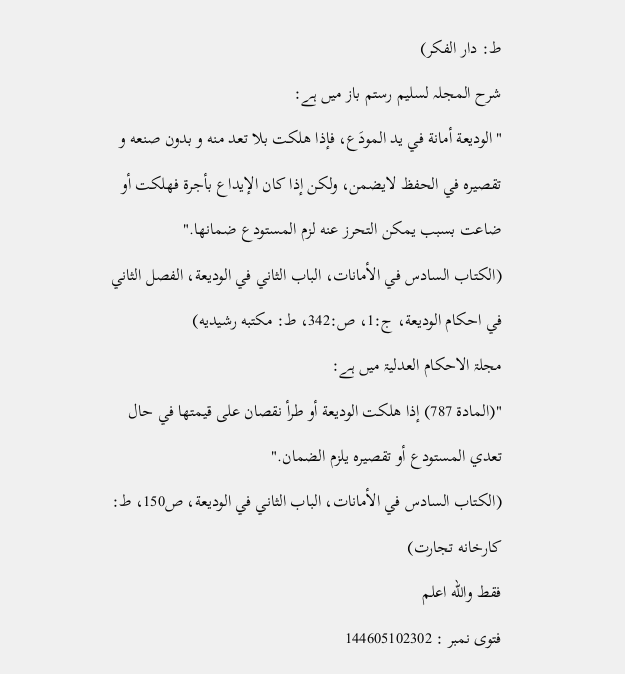ط: دار الفکر)
شرح المجلہ لسلیم رستم باز میں ہے:
"الوديعة أمانة في يد المودَع، فإذا هلكت بلا تعد منه و بدون صنعه و تقصيره في الحفظ لايضمن، ولكن إذا كان الإيداع بأجرة فهلكت أو ضاعت بسبب يمكن التحرز عنه لزم المستودع ضمانها."
(الكتاب السادس في الأمانات، الباب الثاني في الوديعة، الفصل الثاني في احكام الوديعة، ج:1، ص:342، ط: مكتبه رشيديه)
مجلۃ الاحکام العدلیۃ میں ہے:
"(المادة 787) إذا هلكت الوديعة أو طرأ نقصان على قيمتها في حال تعدي المستودع أو تقصيره يلزم الضمان."
(الکتاب السادس في الأمانات، الباب الثاني في الودیعة، ص150، ط: کارخانه تجارت)
فقط والله اعلم
فتوی نمبر : 144605102302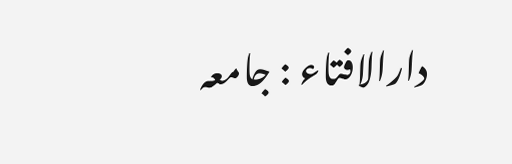دارالافتاء : جامعہ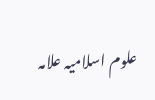علوم اسلامیہ علامہ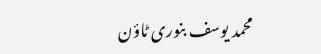محمد یوسف بنوری ٹاؤن